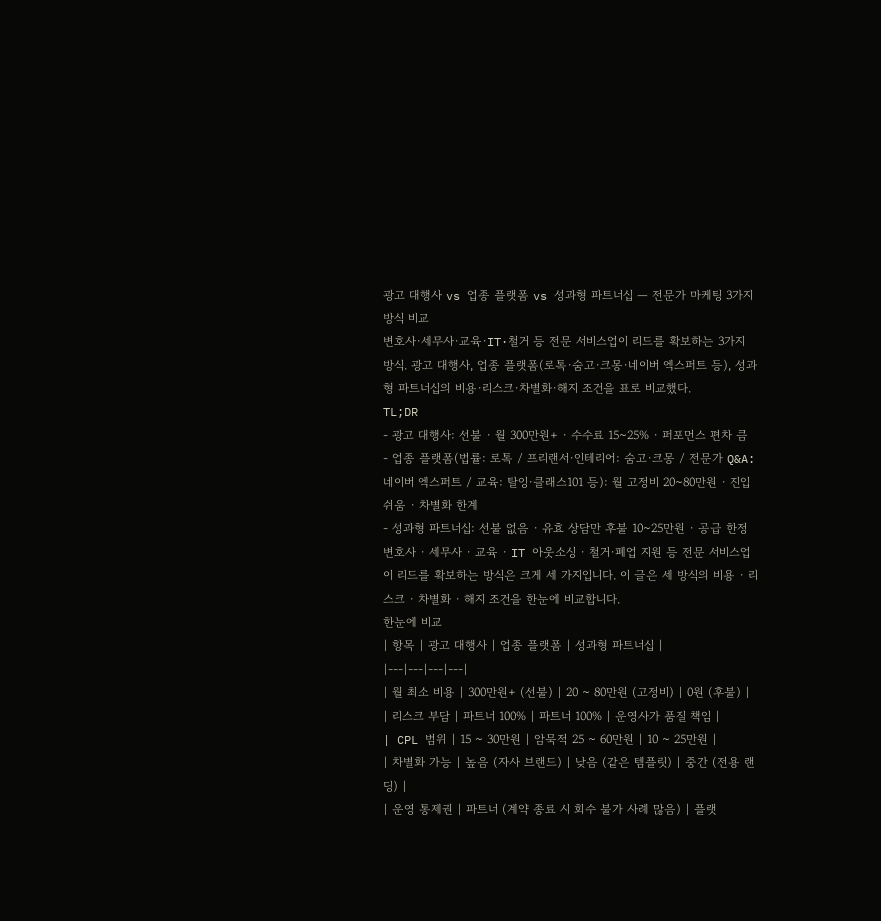광고 대행사 vs 업종 플랫폼 vs 성과형 파트너십 — 전문가 마케팅 3가지 방식 비교
변호사·세무사·교육·IT·철거 등 전문 서비스업이 리드를 확보하는 3가지 방식. 광고 대행사, 업종 플랫폼(로톡·숨고·크몽·네이버 엑스퍼트 등), 성과형 파트너십의 비용·리스크·차별화·해지 조건을 표로 비교했다.
TL;DR
- 광고 대행사: 선불 · 월 300만원+ · 수수료 15~25% · 퍼포먼스 편차 큼
- 업종 플랫폼(법률: 로톡 / 프리랜서·인테리어: 숨고·크몽 / 전문가 Q&A: 네이버 엑스퍼트 / 교육: 탈잉·클래스101 등): 월 고정비 20~80만원 · 진입 쉬움 · 차별화 한계
- 성과형 파트너십: 선불 없음 · 유효 상담만 후불 10~25만원 · 공급 한정
변호사 · 세무사 · 교육 · IT 아웃소싱 · 철거·폐업 지원 등 전문 서비스업이 리드를 확보하는 방식은 크게 세 가지입니다. 이 글은 세 방식의 비용 · 리스크 · 차별화 · 해지 조건을 한눈에 비교합니다.
한눈에 비교
| 항목 | 광고 대행사 | 업종 플랫폼 | 성과형 파트너십 |
|---|---|---|---|
| 월 최소 비용 | 300만원+ (선불) | 20 ~ 80만원 (고정비) | 0원 (후불) |
| 리스크 부담 | 파트너 100% | 파트너 100% | 운영사가 품질 책임 |
| CPL 범위 | 15 ~ 30만원 | 암묵적 25 ~ 60만원 | 10 ~ 25만원 |
| 차별화 가능 | 높음 (자사 브랜드) | 낮음 (같은 템플릿) | 중간 (전용 랜딩) |
| 운영 통제권 | 파트너 (계약 종료 시 회수 불가 사례 많음) | 플랫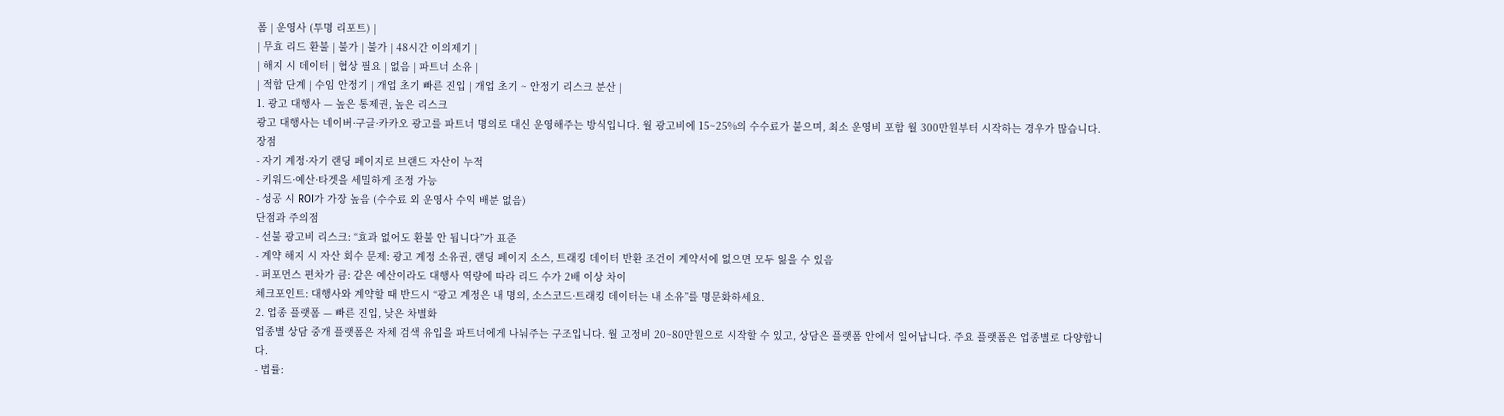폼 | 운영사 (투명 리포트) |
| 무효 리드 환불 | 불가 | 불가 | 48시간 이의제기 |
| 해지 시 데이터 | 협상 필요 | 없음 | 파트너 소유 |
| 적합 단계 | 수임 안정기 | 개업 초기 빠른 진입 | 개업 초기 ~ 안정기 리스크 분산 |
1. 광고 대행사 — 높은 통제권, 높은 리스크
광고 대행사는 네이버·구글·카카오 광고를 파트너 명의로 대신 운영해주는 방식입니다. 월 광고비에 15~25%의 수수료가 붙으며, 최소 운영비 포함 월 300만원부터 시작하는 경우가 많습니다.
장점
- 자기 계정·자기 랜딩 페이지로 브랜드 자산이 누적
- 키워드·예산·타겟을 세밀하게 조정 가능
- 성공 시 ROI가 가장 높음 (수수료 외 운영사 수익 배분 없음)
단점과 주의점
- 선불 광고비 리스크: “효과 없어도 환불 안 됩니다”가 표준
- 계약 해지 시 자산 회수 문제: 광고 계정 소유권, 랜딩 페이지 소스, 트래킹 데이터 반환 조건이 계약서에 없으면 모두 잃을 수 있음
- 퍼포먼스 편차가 큼: 같은 예산이라도 대행사 역량에 따라 리드 수가 2배 이상 차이
체크포인트: 대행사와 계약할 때 반드시 “광고 계정은 내 명의, 소스코드·트래킹 데이터는 내 소유”를 명문화하세요.
2. 업종 플랫폼 — 빠른 진입, 낮은 차별화
업종별 상담 중개 플랫폼은 자체 검색 유입을 파트너에게 나눠주는 구조입니다. 월 고정비 20~80만원으로 시작할 수 있고, 상담은 플랫폼 안에서 일어납니다. 주요 플랫폼은 업종별로 다양합니다.
- 법률: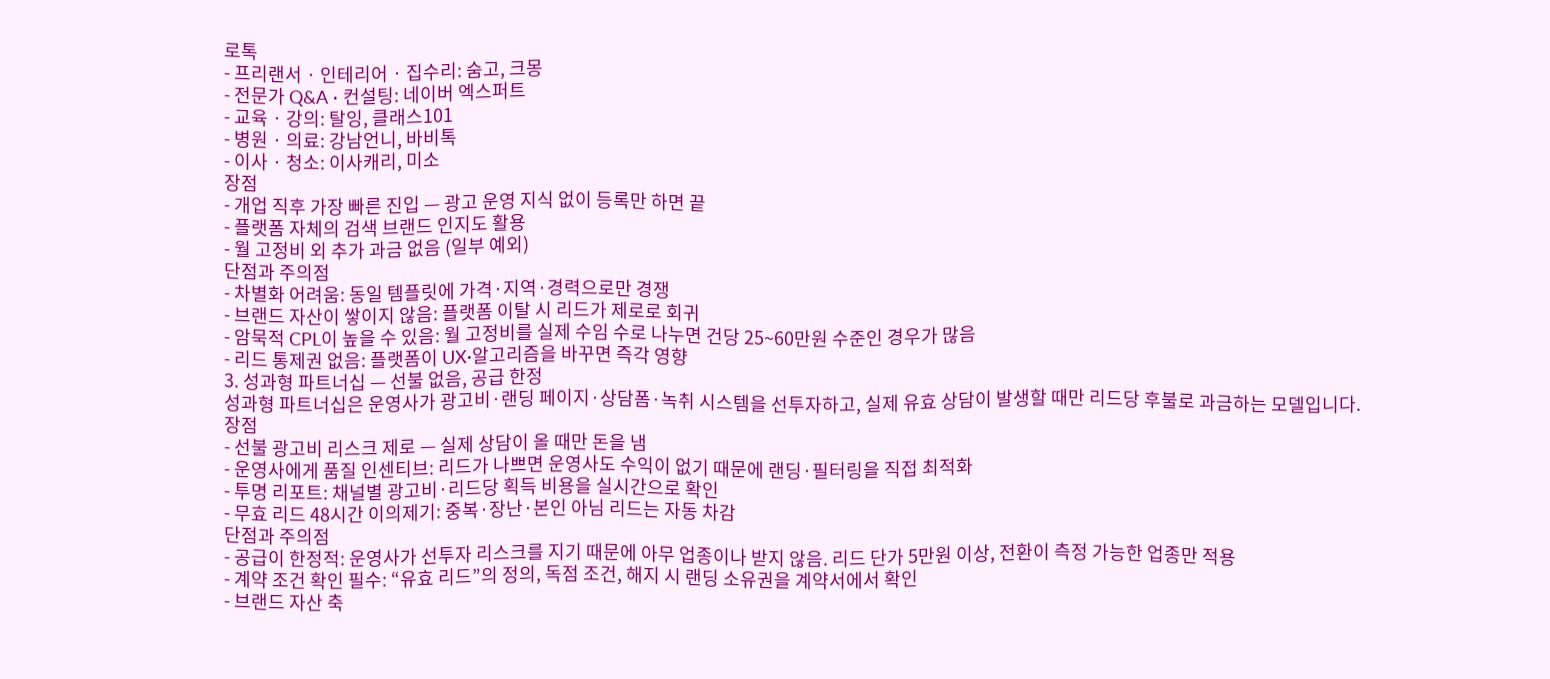로톡
- 프리랜서 · 인테리어 · 집수리: 숨고, 크몽
- 전문가 Q&A · 컨설팅: 네이버 엑스퍼트
- 교육 · 강의: 탈잉, 클래스101
- 병원 · 의료: 강남언니, 바비톡
- 이사 · 청소: 이사캐리, 미소
장점
- 개업 직후 가장 빠른 진입 — 광고 운영 지식 없이 등록만 하면 끝
- 플랫폼 자체의 검색 브랜드 인지도 활용
- 월 고정비 외 추가 과금 없음 (일부 예외)
단점과 주의점
- 차별화 어려움: 동일 템플릿에 가격·지역·경력으로만 경쟁
- 브랜드 자산이 쌓이지 않음: 플랫폼 이탈 시 리드가 제로로 회귀
- 암묵적 CPL이 높을 수 있음: 월 고정비를 실제 수임 수로 나누면 건당 25~60만원 수준인 경우가 많음
- 리드 통제권 없음: 플랫폼이 UX·알고리즘을 바꾸면 즉각 영향
3. 성과형 파트너십 — 선불 없음, 공급 한정
성과형 파트너십은 운영사가 광고비·랜딩 페이지·상담폼·녹취 시스템을 선투자하고, 실제 유효 상담이 발생할 때만 리드당 후불로 과금하는 모델입니다.
장점
- 선불 광고비 리스크 제로 — 실제 상담이 올 때만 돈을 냄
- 운영사에게 품질 인센티브: 리드가 나쁘면 운영사도 수익이 없기 때문에 랜딩·필터링을 직접 최적화
- 투명 리포트: 채널별 광고비·리드당 획득 비용을 실시간으로 확인
- 무효 리드 48시간 이의제기: 중복·장난·본인 아님 리드는 자동 차감
단점과 주의점
- 공급이 한정적: 운영사가 선투자 리스크를 지기 때문에 아무 업종이나 받지 않음. 리드 단가 5만원 이상, 전환이 측정 가능한 업종만 적용
- 계약 조건 확인 필수: “유효 리드”의 정의, 독점 조건, 해지 시 랜딩 소유권을 계약서에서 확인
- 브랜드 자산 축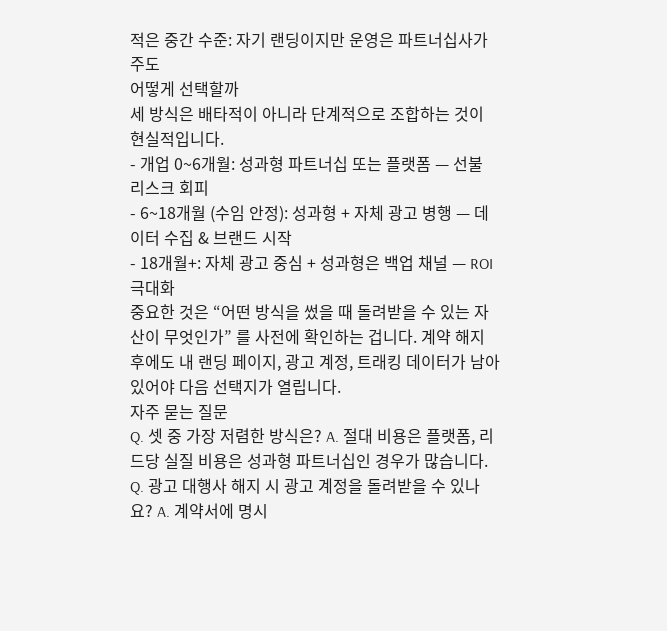적은 중간 수준: 자기 랜딩이지만 운영은 파트너십사가 주도
어떻게 선택할까
세 방식은 배타적이 아니라 단계적으로 조합하는 것이 현실적입니다.
- 개업 0~6개월: 성과형 파트너십 또는 플랫폼 — 선불 리스크 회피
- 6~18개월 (수임 안정): 성과형 + 자체 광고 병행 — 데이터 수집 & 브랜드 시작
- 18개월+: 자체 광고 중심 + 성과형은 백업 채널 — ROI 극대화
중요한 것은 “어떤 방식을 썼을 때 돌려받을 수 있는 자산이 무엇인가” 를 사전에 확인하는 겁니다. 계약 해지 후에도 내 랜딩 페이지, 광고 계정, 트래킹 데이터가 남아 있어야 다음 선택지가 열립니다.
자주 묻는 질문
Q. 셋 중 가장 저렴한 방식은? A. 절대 비용은 플랫폼, 리드당 실질 비용은 성과형 파트너십인 경우가 많습니다.
Q. 광고 대행사 해지 시 광고 계정을 돌려받을 수 있나요? A. 계약서에 명시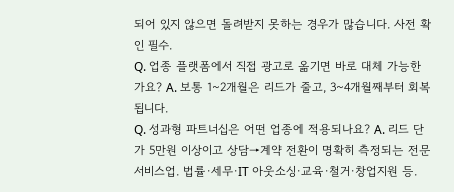되어 있지 않으면 돌려받지 못하는 경우가 많습니다. 사전 확인 필수.
Q. 업종 플랫폼에서 직접 광고로 옮기면 바로 대체 가능한가요? A. 보통 1~2개월은 리드가 줄고, 3~4개월째부터 회복됩니다.
Q. 성과형 파트너십은 어떤 업종에 적용되나요? A. 리드 단가 5만원 이상이고 상담→계약 전환이 명확히 측정되는 전문 서비스업. 법률·세무·IT 아웃소싱·교육·철거·창업지원 등.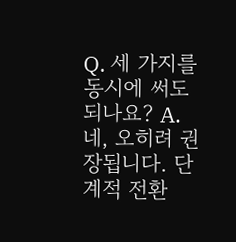Q. 세 가지를 동시에 써도 되나요? A. 네, 오히려 권장됩니다. 단계적 전환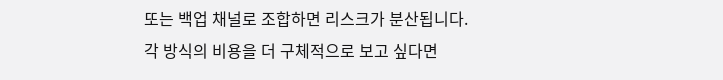또는 백업 채널로 조합하면 리스크가 분산됩니다.
각 방식의 비용을 더 구체적으로 보고 싶다면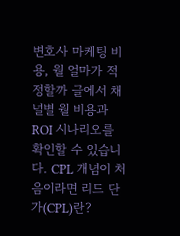변호사 마케팅 비용, 월 얼마가 적정할까 글에서 채널별 월 비용과 ROI 시나리오를 확인할 수 있습니다. CPL 개념이 처음이라면 리드 단가(CPL)란?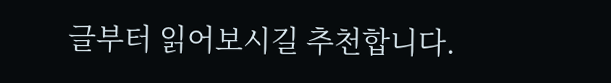글부터 읽어보시길 추천합니다.